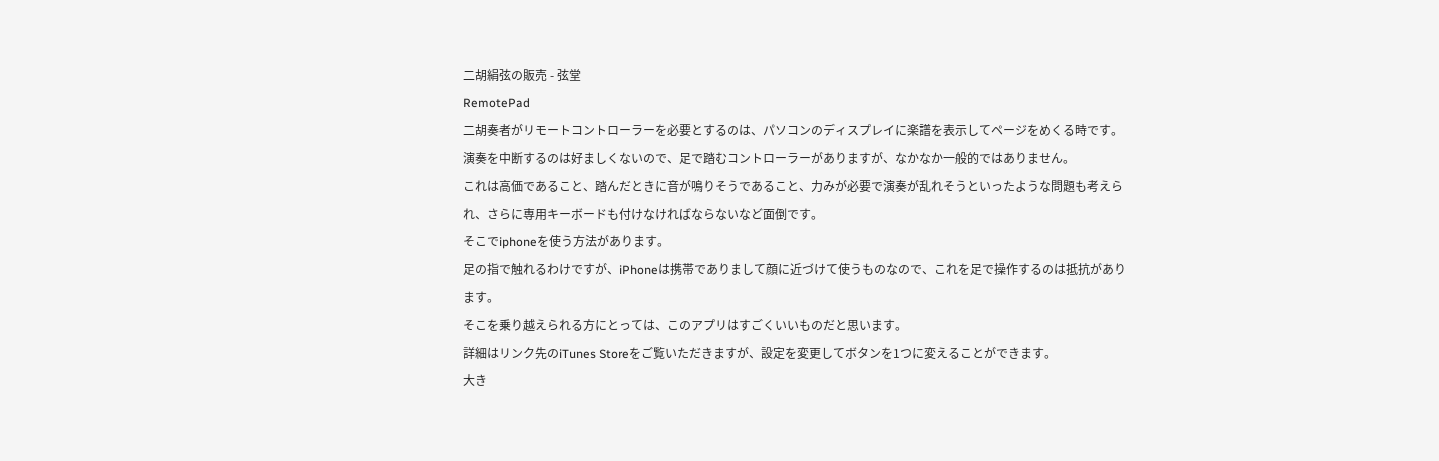二胡絹弦の販売 - 弦堂
RemotePad
二胡奏者がリモートコントローラーを必要とするのは、パソコンのディスプレイに楽譜を表示してページをめくる時です。
演奏を中断するのは好ましくないので、足で踏むコントローラーがありますが、なかなか一般的ではありません。
これは高価であること、踏んだときに音が鳴りそうであること、力みが必要で演奏が乱れそうといったような問題も考えられ、さらに専用キーボードも付けなければならないなど面倒です。
そこでiphoneを使う方法があります。
足の指で触れるわけですが、iPhoneは携帯でありまして顔に近づけて使うものなので、これを足で操作するのは抵抗があります。
そこを乗り越えられる方にとっては、このアプリはすごくいいものだと思います。
詳細はリンク先のiTunes Storeをご覧いただきますが、設定を変更してボタンを1つに変えることができます。
大き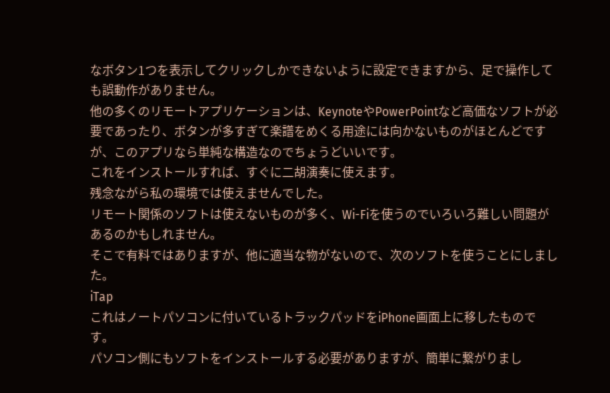なボタン1つを表示してクリックしかできないように設定できますから、足で操作しても誤動作がありません。
他の多くのリモートアプリケーションは、KeynoteやPowerPointなど高価なソフトが必要であったり、ボタンが多すぎて楽譜をめくる用途には向かないものがほとんどですが、このアプリなら単純な構造なのでちょうどいいです。
これをインストールすれば、すぐに二胡演奏に使えます。
残念ながら私の環境では使えませんでした。
リモート関係のソフトは使えないものが多く、Wi-Fiを使うのでいろいろ難しい問題があるのかもしれません。
そこで有料ではありますが、他に適当な物がないので、次のソフトを使うことにしました。
iTap
これはノートパソコンに付いているトラックパッドをiPhone画面上に移したものです。
パソコン側にもソフトをインストールする必要がありますが、簡単に繋がりまし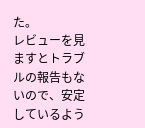た。
レビューを見ますとトラブルの報告もないので、安定しているよう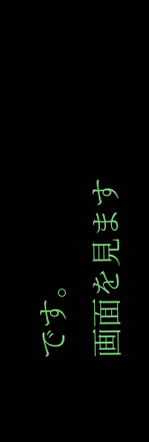です。
画面を見ます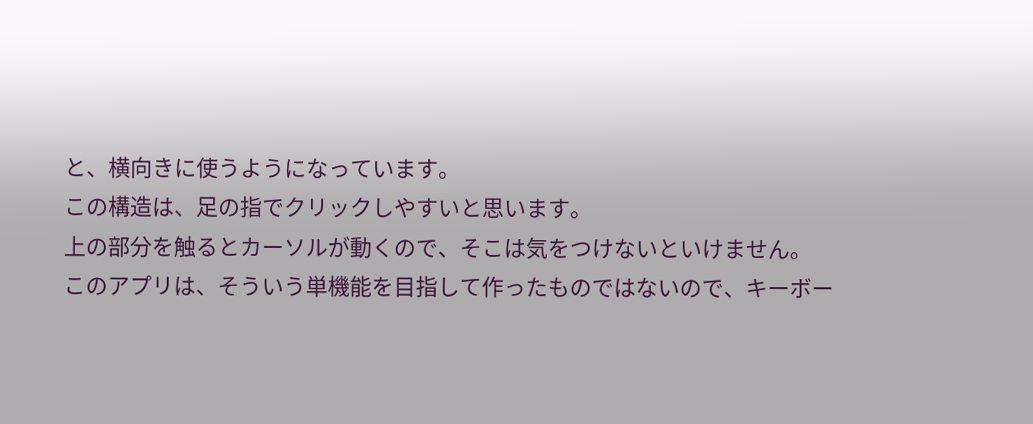と、横向きに使うようになっています。
この構造は、足の指でクリックしやすいと思います。
上の部分を触るとカーソルが動くので、そこは気をつけないといけません。
このアプリは、そういう単機能を目指して作ったものではないので、キーボー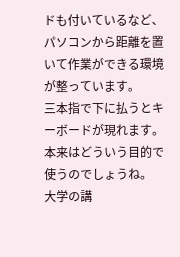ドも付いているなど、パソコンから距離を置いて作業ができる環境が整っています。
三本指で下に払うとキーボードが現れます。
本来はどういう目的で使うのでしょうね。
大学の講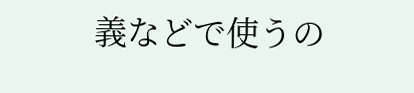義などで使うの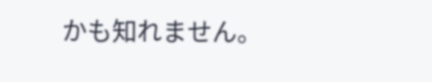かも知れません。